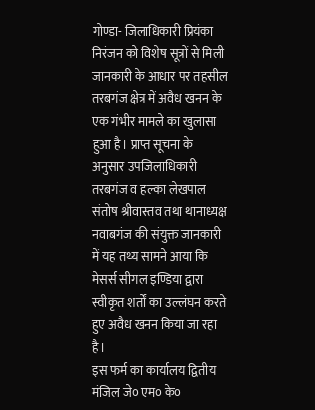गोण्डा- जिलाधिकारी प्रियंका निरंजन को विशेष सूत्रों से मिली जानकारी के आधार पर तहसील तरबगंज क्षेत्र में अवैध खनन के एक गंभीर मामले का खुलासा हुआ है। प्राप्त सूचना के अनुसार उपजिलाधिकारी तरबगंज व हल्का लेखपाल संतोष श्रीवास्तव तथा थानाध्यक्ष नवाबगंज की संयुक्त जानकारी में यह तथ्य सामने आया कि मेसर्स सीगल इण्डिया द्वारा स्वीकृत शर्तों का उल्लंघन करते हुए अवैध खनन किया जा रहा है।
इस फर्म का कार्यालय द्वितीय मंजिल जे० एम० के०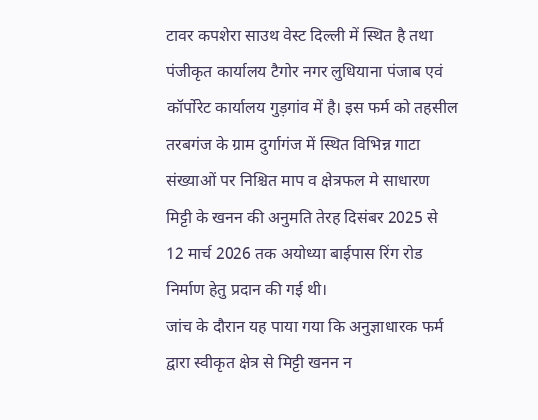टावर कपशेरा साउथ वेस्ट दिल्ली में स्थित है तथा पंजीकृत कार्यालय टैगोर नगर लुधियाना पंजाब एवं कॉर्पोरेट कार्यालय गुड़गांव में है। इस फर्म को तहसील तरबगंज के ग्राम दुर्गागंज में स्थित विभिन्न गाटा संख्याओं पर निश्चित माप व क्षेत्रफल मे साधारण मिट्टी के खनन की अनुमति तेरह दिसंबर 2025 से 12 मार्च 2026 तक अयोध्या बाईपास रिंग रोड निर्माण हेतु प्रदान की गई थी।
जांच के दौरान यह पाया गया कि अनुज्ञाधारक फर्म द्वारा स्वीकृत क्षेत्र से मिट्टी खनन न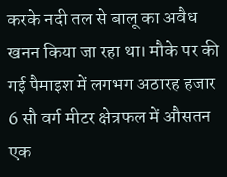करके नदी तल से बालू का अवैध खनन किया जा रहा था। मौके पर की गई पैमाइश में लगभग अठारह हजार 6 सौ वर्ग मीटर क्षेत्रफल में औसतन एक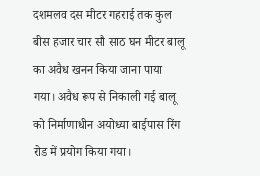दशमलव दस मीटर गहराई तक कुल बीस हजार चार सौ साठ घन मीटर बालू का अवैध खनन किया जाना पाया गया। अवैध रूप से निकाली गई बालू को निर्माणाधीन अयोध्या बाईपास रिंग रोड में प्रयोग किया गया।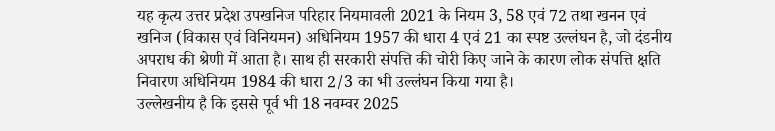यह कृत्य उत्तर प्रदेश उपखनिज परिहार नियमावली 2021 के नियम 3, 58 एवं 72 तथा खनन एवं खनिज (विकास एवं विनियमन) अधिनियम 1957 की धारा 4 एवं 21 का स्पष्ट उल्लंघन है, जो दंडनीय अपराध की श्रेणी में आता है। साथ ही सरकारी संपत्ति की चोरी किए जाने के कारण लोक संपत्ति क्षति निवारण अधिनियम 1984 की धारा 2/3 का भी उल्लंघन किया गया है।
उल्लेखनीय है कि इससे पूर्व भी 18 नवम्वर 2025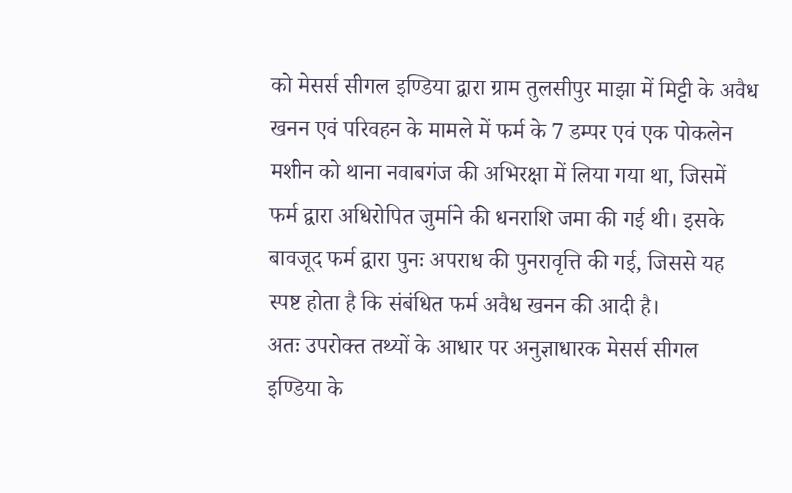को मेसर्स सीगल इण्डिया द्वारा ग्राम तुलसीपुर माझा में मिट्टी के अवैध खनन एवं परिवहन के मामले में फर्म के 7 डम्पर एवं एक पोकलेन मशीन को थाना नवाबगंज की अभिरक्षा में लिया गया था, जिसमें फर्म द्वारा अधिरोपित जुर्माने की धनराशि जमा की गई थी। इसके बावजूद फर्म द्वारा पुनः अपराध की पुनरावृत्ति की गई, जिससे यह स्पष्ट होता है कि संबंधित फर्म अवैध खनन की आदी है।
अतः उपरोक्त तथ्यों के आधार पर अनुज्ञाधारक मेसर्स सीगल इण्डिया के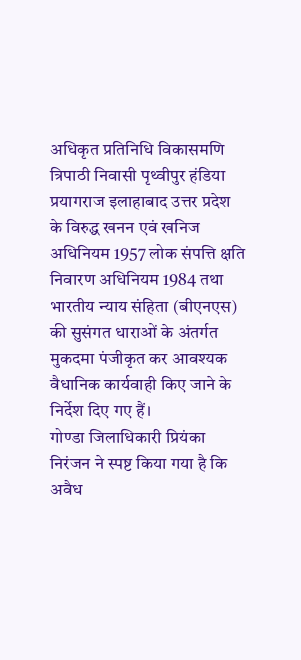अधिकृत प्रतिनिधि विकासमणि त्रिपाठी निवासी पृथ्वीपुर हंडिया प्रयागराज इलाहाबाद उत्तर प्रदेश के विरुद्ध खनन एवं खनिज अधिनियम 1957 लोक संपत्ति क्षति निवारण अधिनियम 1984 तथा भारतीय न्याय संहिता (बीएनएस) की सुसंगत धाराओं के अंतर्गत मुकदमा पंजीकृत कर आवश्यक वैधानिक कार्यवाही किए जाने के निर्देश दिए गए हैं।
गोण्डा जिलाधिकारी प्रियंका निरंजन ने स्पष्ट किया गया है कि अवैध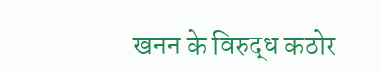खनन के विरुद्ध कठोर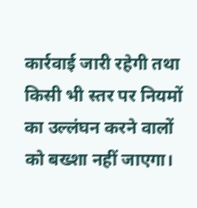कार्रवाई जारी रहेगी तथा किसी भी स्तर पर नियमों का उल्लंघन करने वालों को बख्शा नहीं जाएगा।